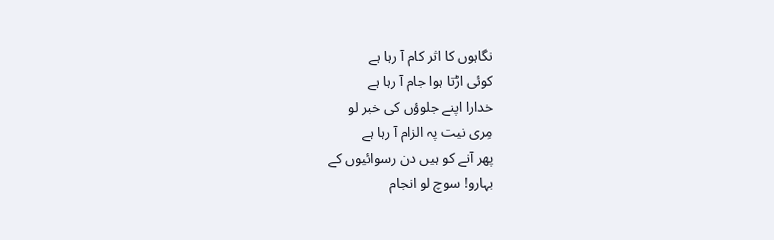نگاہوں کا اثر کام آ رہا ہے
کوئی اڑتا ہوا جام آ رہا ہے
خدارا اپنے جلوؤں کی خبر لو
مِری نیت پہ الزام آ رہا ہے
پھر آنے کو ہیں دن رسوائیوں کے
بہارو! سوچ لو انجام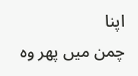اپنا
چمن میں پھر وہ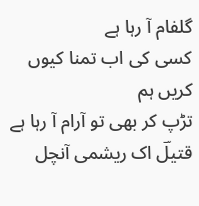گلفام آ رہا ہے
کسی کی اب تمنا کیوں کریں ہم
تڑپ کر بھی تو آرام آ رہا ہے
قتیلؔ اک ریشمی آنچل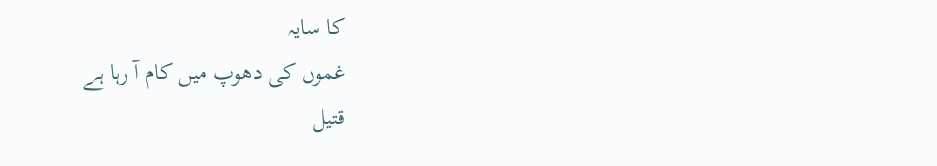کا سایہ
غموں کی دھوپ میں کام آ رہا ہے
قتیل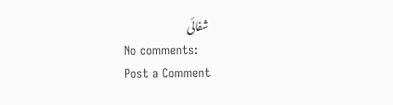شفائی
No comments:
Post a Comment